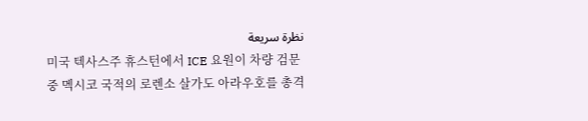نظرة سريعة
미국 텍사스주 휴스턴에서 ICE 요원이 차량 검문 중 멕시코 국적의 로렌소 살가도 아라우호를 총격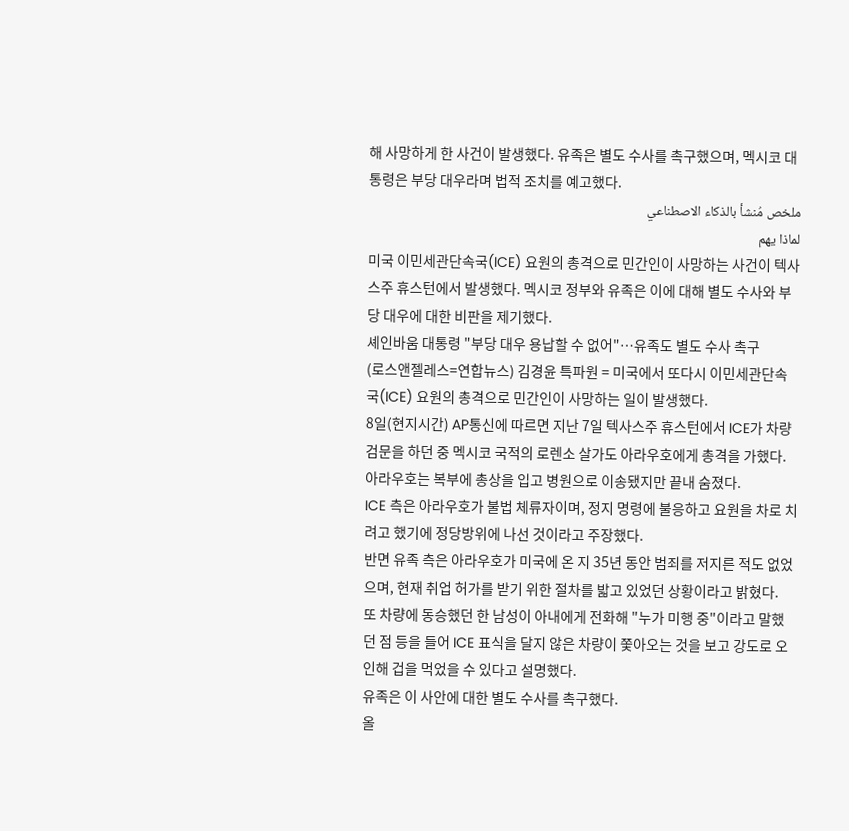해 사망하게 한 사건이 발생했다. 유족은 별도 수사를 촉구했으며, 멕시코 대통령은 부당 대우라며 법적 조치를 예고했다.
ملخص مُنشأ بالذكاء الاصطناعي
لماذا يهم
미국 이민세관단속국(ICE) 요원의 총격으로 민간인이 사망하는 사건이 텍사스주 휴스턴에서 발생했다. 멕시코 정부와 유족은 이에 대해 별도 수사와 부당 대우에 대한 비판을 제기했다.
셰인바움 대통령 "부당 대우 용납할 수 없어"…유족도 별도 수사 촉구
(로스앤젤레스=연합뉴스) 김경윤 특파원 = 미국에서 또다시 이민세관단속국(ICE) 요원의 총격으로 민간인이 사망하는 일이 발생했다.
8일(현지시간) AP통신에 따르면 지난 7일 텍사스주 휴스턴에서 ICE가 차량 검문을 하던 중 멕시코 국적의 로렌소 살가도 아라우호에게 총격을 가했다. 아라우호는 복부에 총상을 입고 병원으로 이송됐지만 끝내 숨졌다.
ICE 측은 아라우호가 불법 체류자이며, 정지 명령에 불응하고 요원을 차로 치려고 했기에 정당방위에 나선 것이라고 주장했다.
반면 유족 측은 아라우호가 미국에 온 지 35년 동안 범죄를 저지른 적도 없었으며, 현재 취업 허가를 받기 위한 절차를 밟고 있었던 상황이라고 밝혔다.
또 차량에 동승했던 한 남성이 아내에게 전화해 "누가 미행 중"이라고 말했던 점 등을 들어 ICE 표식을 달지 않은 차량이 쫓아오는 것을 보고 강도로 오인해 겁을 먹었을 수 있다고 설명했다.
유족은 이 사안에 대한 별도 수사를 촉구했다.
올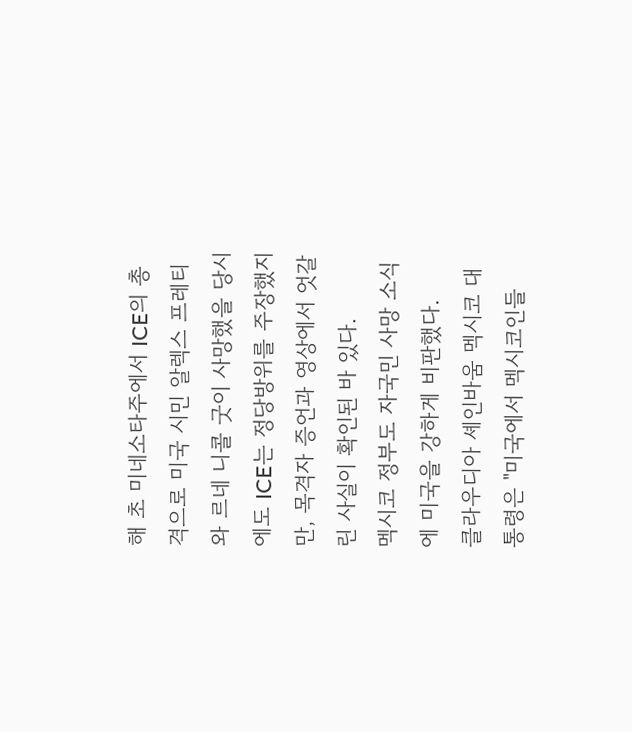해 초 미네소타주에서 ICE의 총격으로 미국 시민 알렉스 프레티와 르네 니콜 굿이 사망했을 당시에도 ICE는 정당방위를 주장했지만, 목격자 증언과 영상에서 엇갈린 사실이 확인된 바 있다.
멕시코 정부도 자국민 사망 소식에 미국을 강하게 비판했다.
클라우디아 셰인바움 멕시코 대통령은 "미국에서 멕시코인들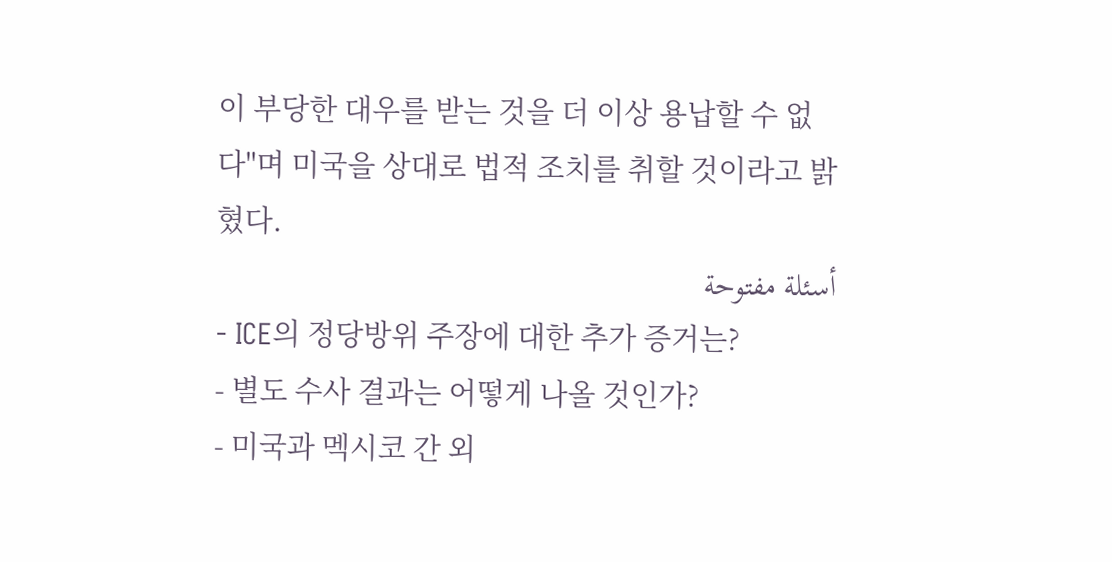이 부당한 대우를 받는 것을 더 이상 용납할 수 없다"며 미국을 상대로 법적 조치를 취할 것이라고 밝혔다.
أسئلة مفتوحة
- ICE의 정당방위 주장에 대한 추가 증거는?
- 별도 수사 결과는 어떻게 나올 것인가?
- 미국과 멕시코 간 외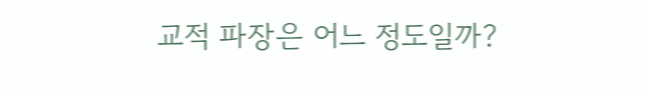교적 파장은 어느 정도일까?